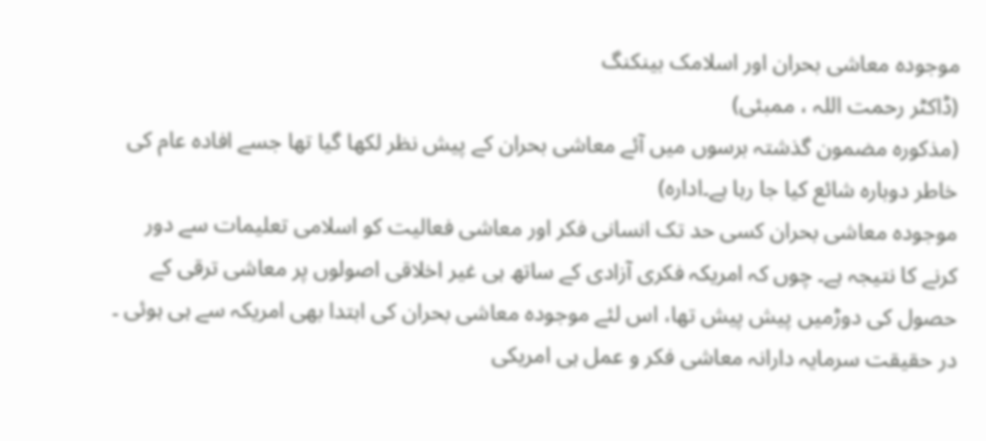موجودہ معاشی بحران اور اسلامک بینکنگ
(ڈاکٹر رحمت اللہ ، ممبئی)
(مذکورہ مضمون گذشتہ برسوں میں آئے معاشی بحران کے پیش نظر لکھا گیا تھا جسے افادہ عام کی خاطر دوبارہ شائع کیا جا رہا ہے۔ادارہ)
موجودہ معاشی بحران کسی حد تک انسانی فکر اور معاشی فعالیت کو اسلامی تعلیمات سے دور کرنے کا نتیجہ ہے۔ چوں کہ امریکہ فکری آزادی کے ساتھ ہی غیر اخلاقی اصولوں پر معاشی ترقی کے حصول کی دوڑمیں پیش پیش تھا، اس لئے موجودہ معاشی بحران کی ابتدا بھی امریکہ سے ہی ہوئی ۔ در حقیقت سرمایہ دارانہ معاشی فکر و عمل ہی امریکی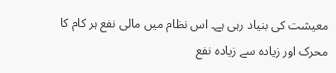معیشت کی بنیاد رہی ہے۔ اس نظام میں مالی نفع ہر کام کا محرک اور زیادہ سے زیادہ نفع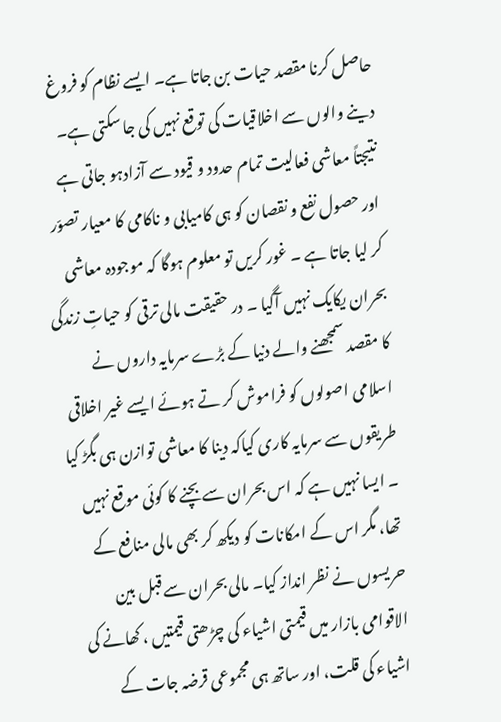حاصل کرنا مقصد حیات بن جاتا ہے۔ ایسے نظام کو فروغ دینے والوں سے اخلاقیات کی توقع نہیں کی جا سکتی ہے۔ نتیجتاً معاشی فعالیت تمام حدود و قیود سے آزادہو جاتی ہے اور حصول نفع و نقصان کو ہی کامیابی و ناکامی کا معیار تصوّر کر لیا جاتا ہے ۔ غور کریں تو معلوم ہوگا کہ موجودہ معاشی بحران یکایک نہیں آگیا ۔ در حقیقت مالی ترقی کو حیاتِ زندگی کا مقصد سمجھنے والے دنیا کے بڑے سرمایہ داروں نے اسلامی اصولوں کو فراموش کر تے ہوئے ایسے غیر اخلاقی طریقوں سے سرمایہ کاری کیاکہ دینا کا معاشی توازن ہی بگڑ کیا ۔ ایسا نہیں ہے کہ اس بحران سے بچنے کا کوئی موقع نہیں تھا، مگر اس کے امکانات کو دیکھ کر بھی مالی منافع کے حریسوں نے نظر انداز کیا۔ مالی بحران سے قبل بین الاقوامی بازار میں قیمتی اشیاء کی چڑھتی قیمتیں ، کھانے کی اشیاء کی قلت، اور ساتھ ہی مجموعی قرضہ جات کے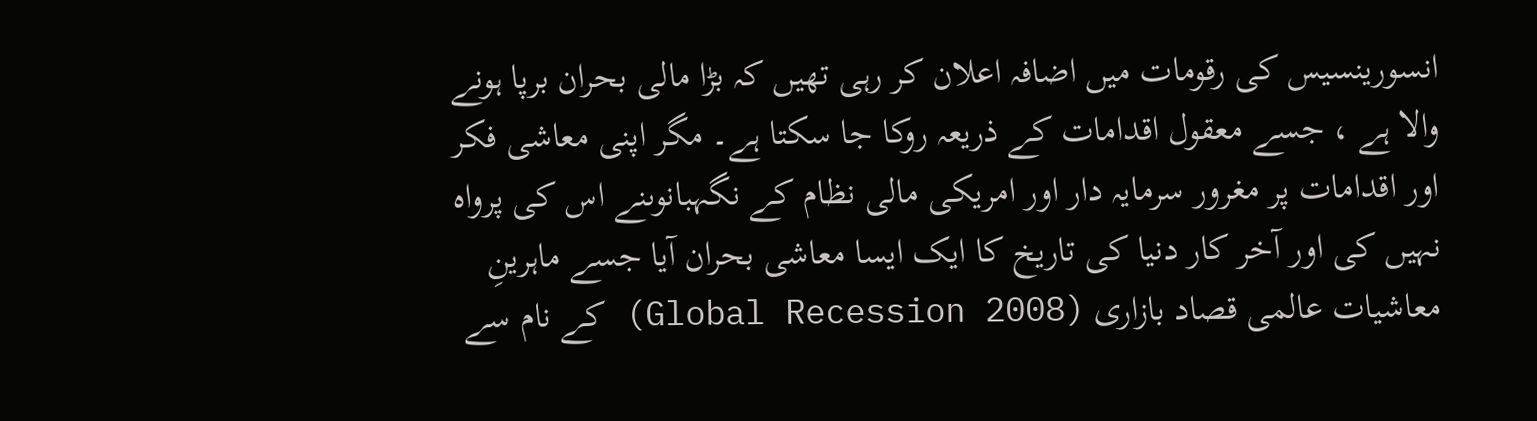انسورینسیس کی رقومات میں اضافہ اعلان کر رہی تھیں کہ بڑا مالی بحران برپا ہونے والا ہے ، جسے معقول اقدامات کے ذریعہ روکا جا سکتا ہے۔ مگر اپنی معاشی فکر اور اقدامات پر مغرور سرمایہ دار اور امریکی مالی نظام کے نگہبانوںنے اس کی پرواہ نہیں کی اور آخر کار دنیا کی تاریخ کا ایک ایسا معاشی بحران آیا جسے ماہرینِ معاشیات عالمی قصاد بازاری (Global Recession 2008) کے نام سے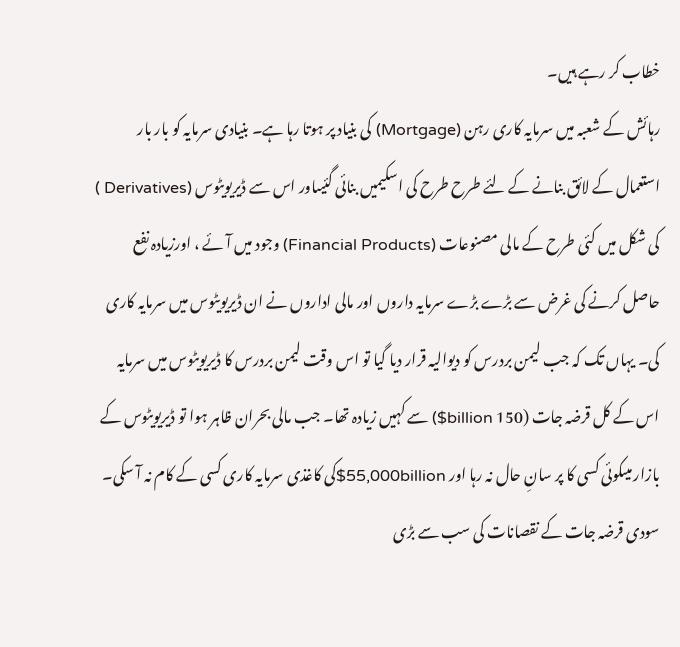خطاب کر رہے ہیں۔
رہائش کے شعبہ میں سرمایہ کاری رہن (Mortgage) کی بنیاد پر ہوتا رہا ہے۔ بنیادی سرمایہ کو بار بار استعمال کے لائق بنانے کے لئے طرح طرح کی اسکیمیں بنائی گئیںاور اس سے ڈیریویٹوس (Derivatives ) کی شکل میں کئی طرح کے مالی مصنوعات (Financial Products) وجود میں آئے ، اورزیادہ نفع حاصل کرنے کی غرض سے بڑے بڑے سرمایہ داروں اور مالی اداروں نے ان ڈیریویٹوس میں سرمایہ کاری کی۔ یہاں تک کہ جب لیمن بردرس کو دیوالیہ قرار دیا گیا تو اس وقت لیمن بردرس کا ڈیریویٹوس میں سرمایہ اس کے کل قرضہ جات (150 billion$) سے کہیں زیادہ تھا۔ جب مالی بحران ظاہر ہوا تو ڈیریویٹوس کے بازار میںکوئی کسی کا پر سانِ حال نہ رہا اور 55,000billion$کی کاغذی سرمایہ کاری کسی کے کام نہ آ سکی۔ سودی قرضہ جات کے نقصانات کی سب سے بڑی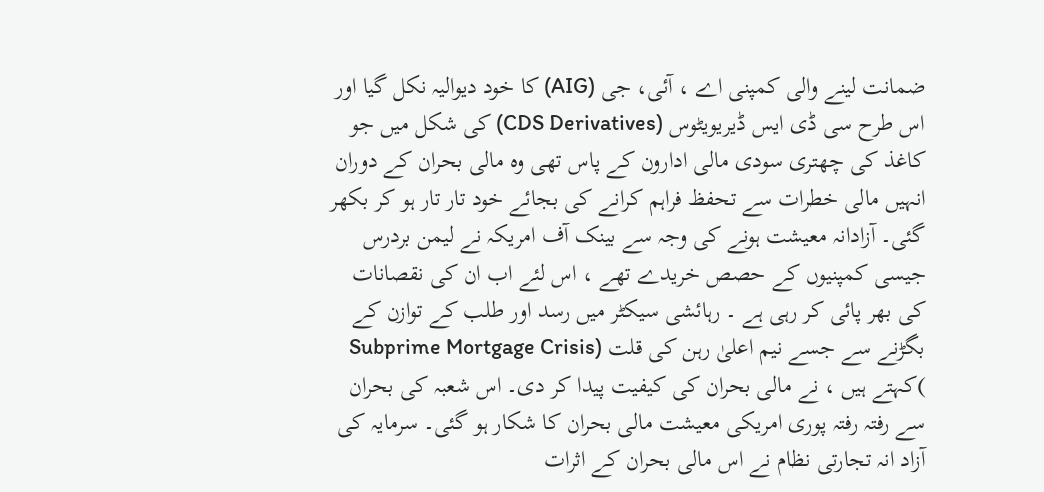ضمانت لینے والی کمپنی اے ، آئی، جی (AIG) کا خود دیوالیہ نکل گیا اور اس طرح سی ڈی ایس ڈیریویٹوس (CDS Derivatives) کی شکل میں جو کاغذ کی چھتری سودی مالی ادارون کے پاس تھی وہ مالی بحران کے دوران انہیں مالی خطرات سے تحفظ فراہم کرانے کی بجائے خود تار تار ہو کر بکھر گئی۔ آزادانہ معیشت ہونے کی وجہ سے بینک آف امریکہ نے لیمن بردرس جیسی کمپنیوں کے حصص خریدے تھے ، اس لئے اب ان کی نقصانات کی بھر پائی کر رہی ہے ۔ رہائشی سیکٹر میں رسد اور طلب کے توازن کے بگڑنے سے جسے نیم اعلیٰ رہن کی قلت (Subprime Mortgage Crisis )کہتے ہیں ، نے مالی بحران کی کیفیت پیدا کر دی۔ اس شعبہ کی بحران سے رفتہ رفتہ پوری امریکی معیشت مالی بحران کا شکار ہو گئی۔ سرمایہ کی آزاد انہ تجارتی نظام نے اس مالی بحران کے اثرات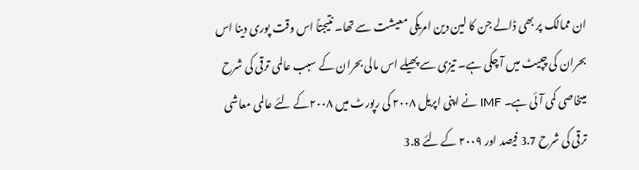ان ممالک پر بھی ڈالے جن کا لین دین امریکی معیشت سے تھا۔ نتیجتاً اس وقت پوری دینا اس بحران کی چپیٹ میں آ چکی ہے۔ تیزی سے پھیلے اس مالی بحران کے سبب عالمی ترقی کی شرح میںخاصی کمی آئی ہے۔ IMF نے اپنی اپریل ۲۰۰۸ کی رپورٹ میں ۲۰۰۸کے لئے عالمی معاشی ترقی کی شرح 3.7 فیصد اور ۲۰۰۹ کے لئے 3.8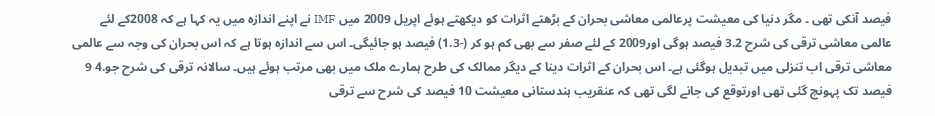فیصد آنکی تھی ۔ مگر دنیا کی معیشت پرعالمی معاشی بحران کے بڑھتے اثرات کو دیکھتے ہوئے اپریل 2009 میں IMF نے اپنے اندازہ میں یہ کہا ہے کہ 2008کے لئے عالمی معاشی ترقی کی شرح 3.2 فیصد ہوگی اور2009 کے لئے صفر سے بھی کم ہو کر (-1.3) فیصد ہو جائیگی۔ اس سے اندازہ ہوتا ہے کہ اس بحران کی وجہ سے عالمی معاشی ترقی اب تنزلی میں تبدیل ہوگئی ہے۔ اس بحران کے اثرات دینا کے دیگر ممالک کی طرح ہمارے ملک میں بھی مرتب ہوئے ہیں۔ سالانہ ترقی کی شرح جو.4 9 فیصد تک پہونچ گئی تھی اورتوقع کی جانے لگی تھی کہ عنقریب ہندستانی معیشت 10 فیصد کی شرح سے ترقی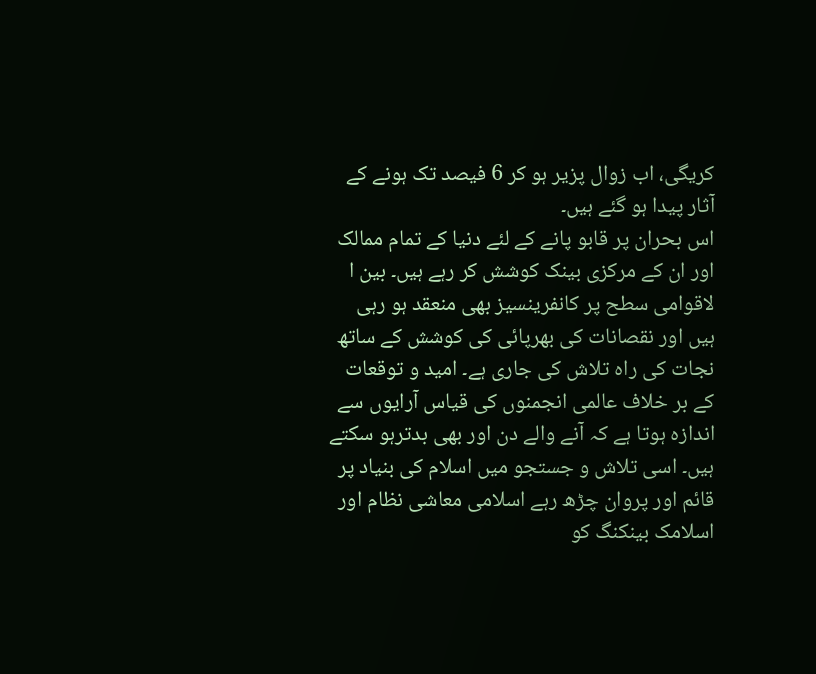کریگی، اب زوال پزیر ہو کر 6 فیصد تک ہونے کے آثار پیدا ہو گئے ہیں۔
اس بحران پر قابو پانے کے لئے دنیا کے تمام ممالک اور ان کے مرکزی بینک کوشش کر رہے ہیں۔ بین ا لاقوامی سطح پر کانفرینسیز بھی منعقد ہو رہی ہیں اور نقصانات کی بھرپائی کی کوشش کے ساتھ نجات کی راہ تلاش کی جاری ہے۔ امید و توقعات کے بر خلاف عالمی انجمنوں کی قیاس آرایوں سے اندازہ ہوتا ہے کہ آنے والے دن اور بھی بدترہو سکتے ہیں۔ اسی تلاش و جستجو میں اسلام کی بنیاد پر قائم اور پروان چڑھ رہے اسلامی معاشی نظام اور اسلامک بینکنگ کو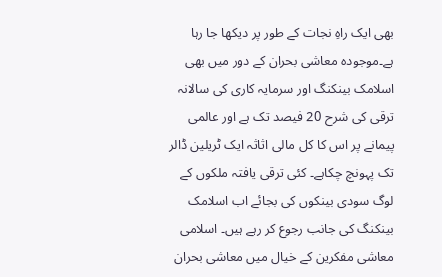بھی ایک راہِ نجات کے طور پر دیکھا جا رہا ہے۔موجودہ معاشی بحران کے دور میں بھی اسلامک بینکنگ اور سرمایہ کاری کی سالانہ ترقی کی شرح 20 فیصد تک ہے اور عالمی پیمانے پر اس کا کل مالی اثاثہ ایک ٹریلین ڈالر تک پہونچ چکاہے۔ کئی ترقی یافتہ ملکوں کے لوگ سودی بینکوں کی بجائے اب اسلامک بینکنگ کی جانب رجوع کر رہے ہیں۔ اسلامی معاشی مفکرین کے خیال میں معاشی بحران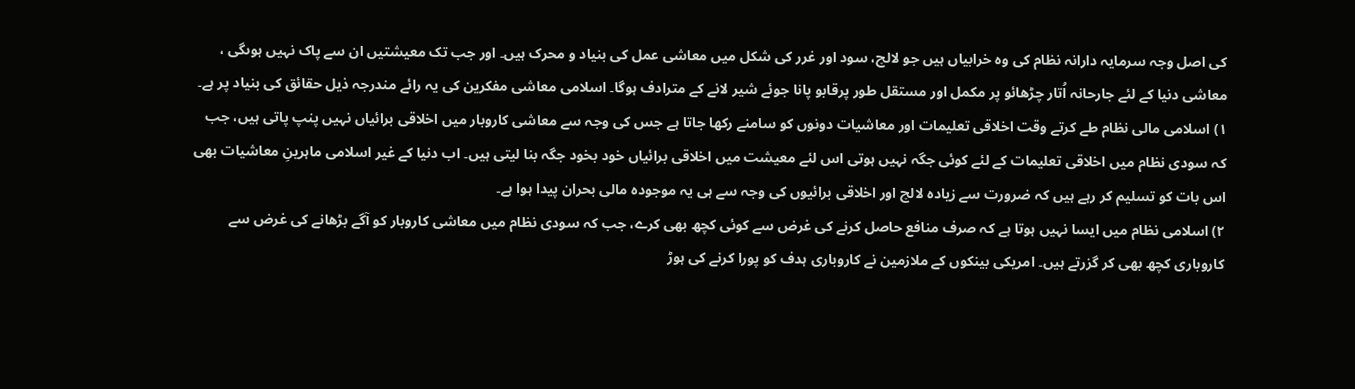کی اصل وجہ سرمایہ دارانہ نظام کی وہ خرابیاں ہیں جو لالچ، سود اور غرر کی شکل میں معاشی عمل کی بنیاد و محرک ہیں۔ اور جب تک معیشتیں ان سے پاک نہیں ہوںگی ، معاشی دنیا کے لئے جارحانہ اُتار چڑھائو پر مکمل اور مستقل طور پرقابو پانا جوئے شیر لانے کے مترادف ہوگا۔ اسلامی معاشی مفکرین کی یہ رائے مندرجہ ذیل حقائق کی بنیاد پر ہے۔
۱) اسلامی مالی نظام طے کرتے وقت اخلاقی تعلیمات اور معاشیات دونوں کو سامنے رکھا جاتا ہے جس کی وجہ سے معاشی کاروبار میں اخلاقی برائیاں نہیں پنپ پاتی ہیں، جب کہ سودی نظام میں اخلاقی تعلیمات کے لئے کوئی جگہ نہیں ہوتی اس لئے معیشت میں اخلاقی برائیاں خود بخود جگہ بنا لیتی ہیں۔ اب دنیا کے غیر اسلامی ماہرینِ معاشیات بھی اس بات کو تسلیم کر رہے ہیں کہ ضرورت سے زیادہ لالچ اور اخلاقی برائیوں کی وجہ سے ہی یہ موجودہ مالی بحران پیدا ہوا ہے۔
۲) اسلامی نظام میں ایسا نہیں ہوتا ہے کہ صرف منافع حاصل کرنے کی غرض سے کوئی کچھ بھی کرے، جب کہ سودی نظام میں معاشی کاروبار کو آگے بڑھانے کی غرض سے کاروباری کچھ بھی کر گزرتے ہیں۔ امریکی بینکوں کے ملازمین نے کاروباری ہدف کو پورا کرنے کی ہوڑ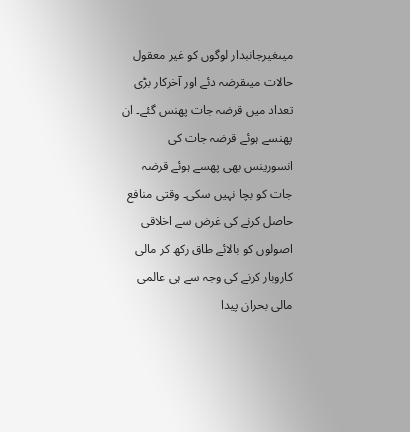میںغیرجانبدار لوگوں کو غیر معقول حالات میںقرضہ دئے اور آخرکار بڑی تعداد میں قرضہ جات پھنس گئے۔ ان پھنسے ہوئے قرضہ جات کی انسورینس بھی پھسے ہوئے قرضہ جات کو بچا نہیں سکی۔ وقتی منافع حاصل کرنے کی غرض سے اخلاقی اصولوں کو بالائے طاق رکھ کر مالی کاروبار کرنے کی وجہ سے ہی عالمی مالی بحران پیدا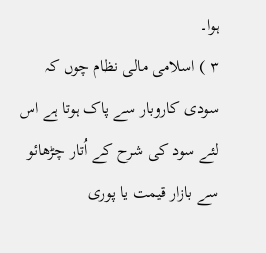ہوا۔
۳ ) اسلامی مالی نظام چوں کہ سودی کاروبار سے پاک ہوتا ہے اس لئے سود کی شرح کے اُتار چڑھائو سے بازار قیمت یا پوری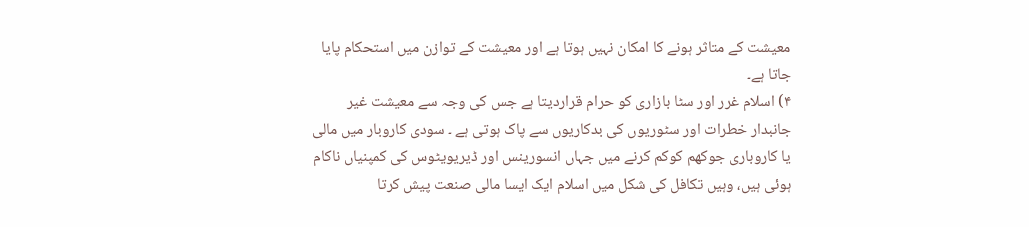معیشت کے متاثر ہونے کا امکان نہیں ہوتا ہے اور معیشت کے توازن میں استحکام پایا جاتا ہے۔
۴) اسلام غرر اور سٹا بازاری کو حرام قراردیتا ہے جس کی وجہ سے معیشت غیر جانبدار خطرات اور سٹوریوں کی بدکاریوں سے پاک ہوتی ہے ۔ سودی کاروبار میں مالی یا کاروباری جوکھم کوکم کرنے میں جہاں انسورینس اور ڈیریویٹوس کی کمپنیاں ناکام ہوئی ہیں، وہیں تکافل کی شکل میں اسلام ایک ایسا مالی صنعت پیش کرتا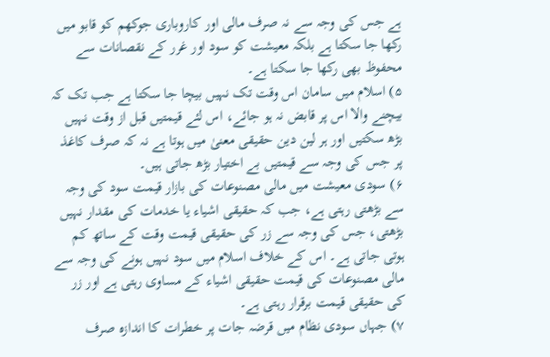ہے جس کی وجہ سے نہ صرف مالی اور کاروباری جوکھم کو قابو میں رکھا جا سکتا ہے بلکہ معیشت کو سود اور غرر کے نقصانات سے محفوظ بھی رکھا جا سکتا ہے۔
۵) اسلام میں سامان اس وقت تک نہیں بیچا جا سکتا ہے جب تک کہ بیچنے والا اس پر قابض نہ ہو جائے، اس لئے قیمتیں قبل از وقت نہیں بڑھ سکتیں اور ہر لین دین حقیقی معنیٰ میں ہوتا ہے نہ کہ صرف کاغذ پر جس کی وجہ سے قیمتیں بے اختیار بڑھ جاتی ہیں۔
۶) سودی معیشت میں مالی مصنوعات کی بازار قیمت سود کی وجہ سے بڑھتی رہتی ہے، جب کہ حقیقی اشیاء یا خدمات کی مقدار نہیں بڑھتی، جس کی وجہ سے زر کی حقیقی قیمت وقت کے ساتھ کم ہوتی جاتی ہے۔ اس کے خلاف اسلام میں سود نہیں ہونے کی وجہ سے مالی مصنوعات کی قیمت حقیقی اشیاء کے مساوی رہتی ہے اور زر کی حقیقی قیمت برقرار رہتی ہے۔
۷) جہاں سودی نظام میں قرضہ جات پر خطرات کا اندازہ صرف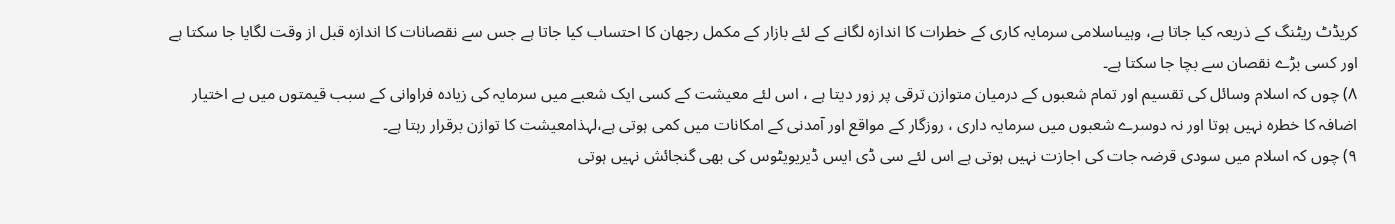کریڈٹ ریٹنگ کے ذریعہ کیا جاتا ہے، وہیںاسلامی سرمایہ کاری کے خطرات کا اندازہ لگانے کے لئے بازار کے مکمل رجھان کا احتساب کیا جاتا ہے جس سے نقصانات کا اندازہ قبل از وقت لگایا جا سکتا ہے اور کسی بڑے نقصان سے بچا جا سکتا ہے۔
۸) چوں کہ اسلام وسائل کی تقسیم اور تمام شعبوں کے درمیان متوازن ترقی پر زور دیتا ہے ، اس لئے معیشت کے کسی ایک شعبے میں سرمایہ کی زیادہ فراوانی کے سبب قیمتوں میں بے اختیار اضافہ کا خطرہ نہیں ہوتا اور نہ دوسرے شعبوں میں سرمایہ داری ، روزگار کے مواقع اور آمدنی کے امکانات میں کمی ہوتی ہے،لہذامعیشت کا توازن برقرار رہتا ہے۔
۹) چوں کہ اسلام میں سودی قرضہ جات کی اجازت نہیں ہوتی ہے اس لئے سی ڈی ایس ڈیریویٹوس کی بھی گنجائش نہیں ہوتی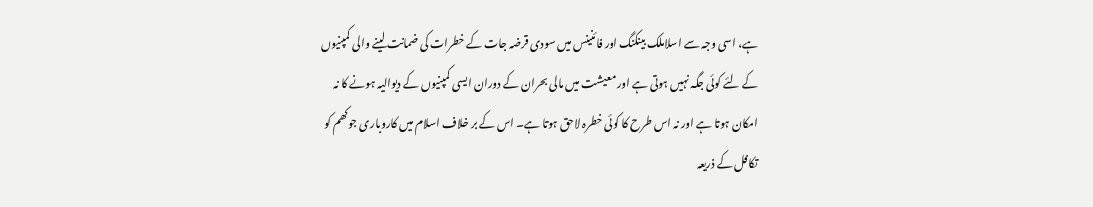ہے، اسی وجہ سے اسلاملک بینکنگ اور فائنینس میں سودی قرضہ جات کے خطرات کی ضمانت لینے والی کمپنیوں کے لئے کوئی جگہ نہیں ہوتی ہے اور معیشت میں مالی بحران کے دوران ایسی کمپنیوں کے دیوالیہ ہونے کا نہ امکان ہوتا ہے اور نہ اس طرح کا کوئی خطرہ لاحق ہوتا ہے۔ اس کے بر خلاف اسلام میں کاروباری جوکھم کو تکافل کے ذریعہ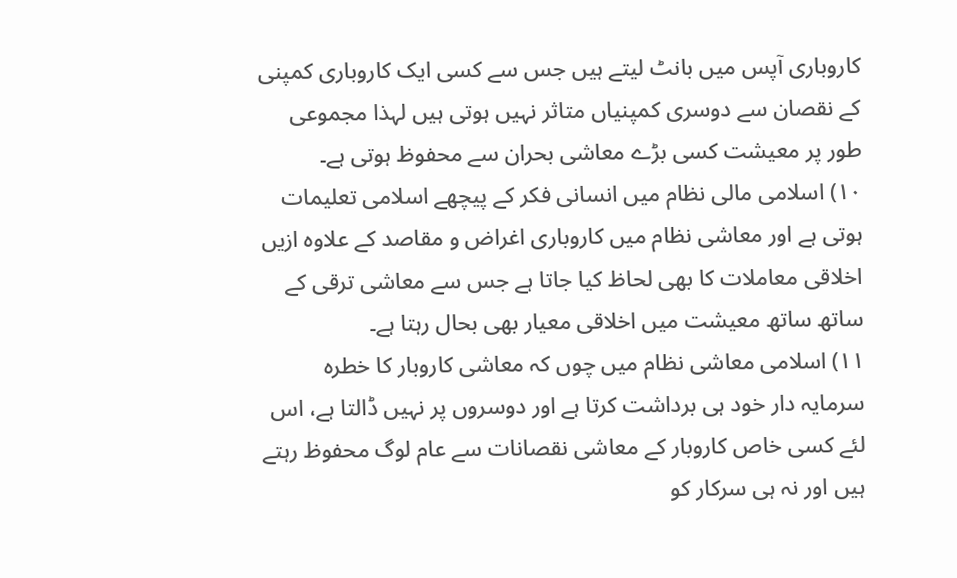کاروباری آپس میں بانٹ لیتے ہیں جس سے کسی ایک کاروباری کمپنی کے نقصان سے دوسری کمپنیاں متاثر نہیں ہوتی ہیں لہذا مجموعی طور پر معیشت کسی بڑے معاشی بحران سے محفوظ ہوتی ہے۔
۱۰) اسلامی مالی نظام میں انسانی فکر کے پیچھے اسلامی تعلیمات ہوتی ہے اور معاشی نظام میں کاروباری اغراض و مقاصد کے علاوہ ازیں اخلاقی معاملات کا بھی لحاظ کیا جاتا ہے جس سے معاشی ترقی کے ساتھ ساتھ معیشت میں اخلاقی معیار بھی بحال رہتا ہے۔
۱۱) اسلامی معاشی نظام میں چوں کہ معاشی کاروبار کا خطرہ سرمایہ دار خود ہی برداشت کرتا ہے اور دوسروں پر نہیں ڈالتا ہے، اس لئے کسی خاص کاروبار کے معاشی نقصانات سے عام لوگ محفوظ رہتے ہیں اور نہ ہی سرکار کو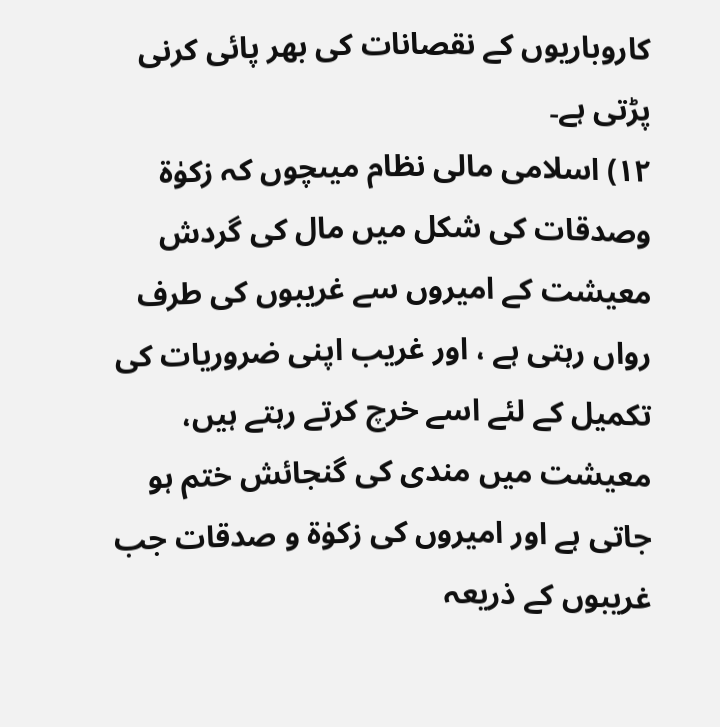کاروباریوں کے نقصانات کی بھر پائی کرنی پڑتی ہے۔
۱۲) اسلامی مالی نظام میںچوں کہ زکوٰۃ وصدقات کی شکل میں مال کی گردش معیشت کے امیروں سے غریبوں کی طرف رواں رہتی ہے ، اور غریب اپنی ضروریات کی تکمیل کے لئے اسے خرچ کرتے رہتے ہیں، معیشت میں مندی کی گنجائش ختم ہو جاتی ہے اور امیروں کی زکوٰۃ و صدقات جب غریبوں کے ذریعہ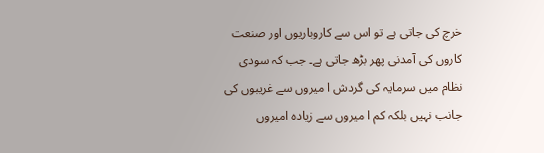خرچ کی جاتی ہے تو اس سے کاروباریوں اور صنعت کاروں کی آمدنی پھر بڑھ جاتی ہے۔ جب کہ سودی نظام میں سرمایہ کی گردش ا میروں سے غریبوں کی جانب نہیں بلکہ کم ا میروں سے زیادہ امیروں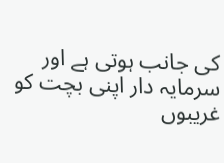کی جانب ہوتی ہے اور سرمایہ دار اپنی بچت کو غریبوں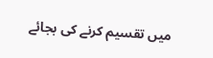میں تقسیم کرنے کی بجائے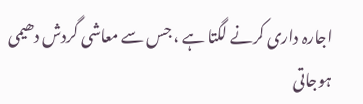اجارہ داری کرنے لگتا ہے ، جس سے معاشی گردش دھیمی ہوجاتی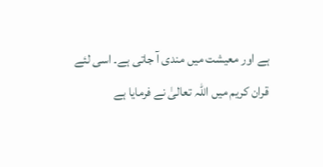ہے اور معیشت میں مندی آ جاتی ہے۔ اسی لئے قران کریم میں اللہ تعالیٰ نے فرمایا ہے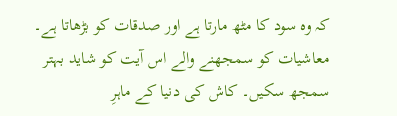کہ وہ سود کا مٹھ مارتا ہے اور صدقات کو بڑھاتا ہے۔
معاشیات کو سمجھنے والے اس آیت کو شاید بہتر سمجھ سکیں۔ کاش کی دنیا کے ماہرِ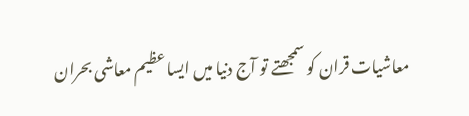معاشیات قران کو سمجھتے تو آج دنیا میں ایسا عظیم معاشی بحران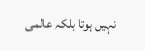نہیں ہوتا بلکہ عالمی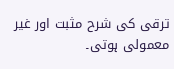ترقی کی شرح مثبت اور غیر معمولی ہوتی۔